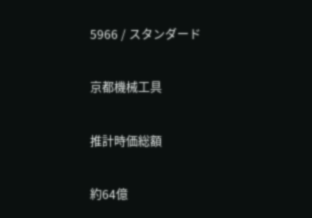5966 / スタンダード

京都機械工具

推計時価総額

約64億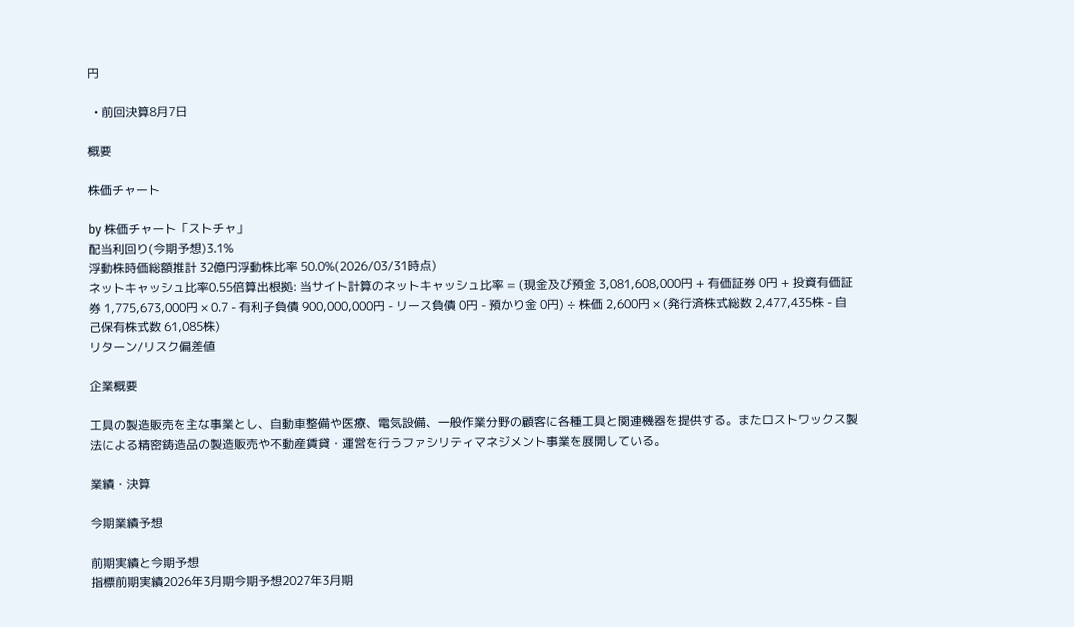円

  • 前回決算8月7日

概要

株価チャート

by 株価チャート「ストチャ」
配当利回り(今期予想)3.1%
浮動株時価総額推計 32億円浮動株比率 50.0%(2026/03/31時点)
ネットキャッシュ比率0.55倍算出根拠: 当サイト計算のネットキャッシュ比率 = (現金及び預金 3,081,608,000円 + 有価証券 0円 + 投資有価証券 1,775,673,000円 × 0.7 - 有利子負債 900,000,000円 - リース負債 0円 - 預かり金 0円) ÷ 株価 2,600円 × (発行済株式総数 2,477,435株 - 自己保有株式数 61,085株)
リターン/リスク偏差値

企業概要

工具の製造販売を主な事業とし、自動車整備や医療、電気設備、一般作業分野の顧客に各種工具と関連機器を提供する。またロストワックス製法による精密鋳造品の製造販売や不動産賃貸・運営を行うファシリティマネジメント事業を展開している。

業績・決算

今期業績予想

前期実績と今期予想
指標前期実績2026年3月期今期予想2027年3月期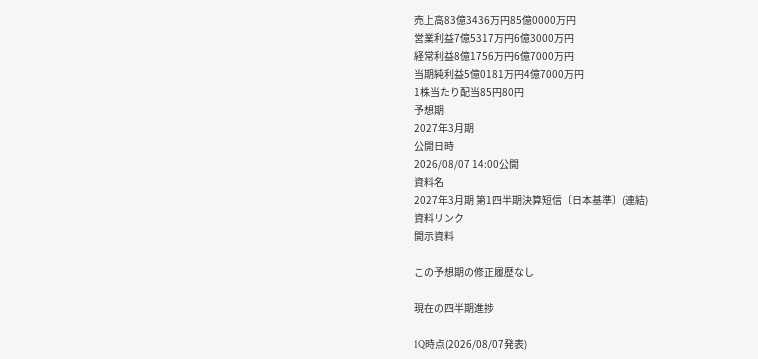売上高83億3436万円85億0000万円
営業利益7億5317万円6億3000万円
経常利益8億1756万円6億7000万円
当期純利益5億0181万円4億7000万円
1株当たり配当85円80円
予想期
2027年3月期
公開日時
2026/08/07 14:00公開
資料名
2027年3月期 第1四半期決算短信〔日本基準〕(連結)
資料リンク
開示資料

この予想期の修正履歴なし

現在の四半期進捗

1Q時点(2026/08/07発表)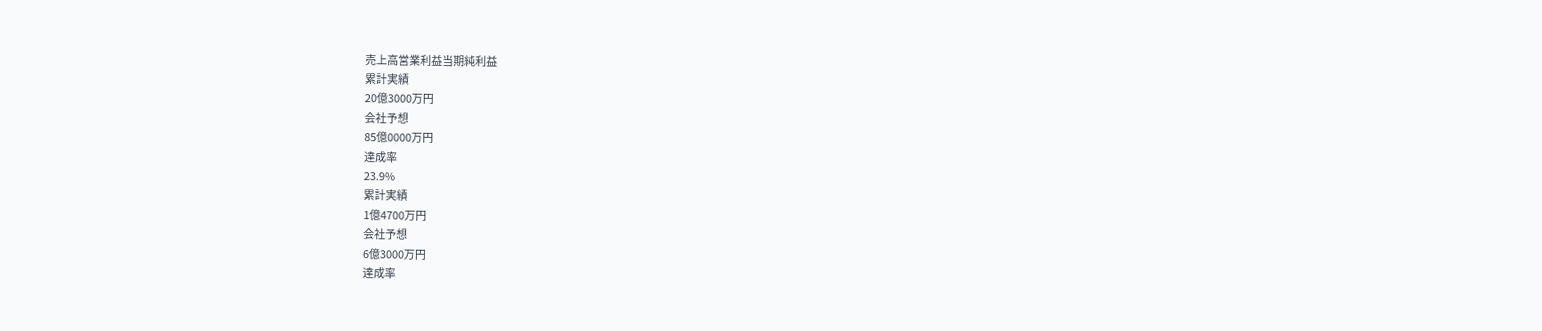売上高営業利益当期純利益
累計実績
20億3000万円
会社予想
85億0000万円
達成率
23.9%
累計実績
1億4700万円
会社予想
6億3000万円
達成率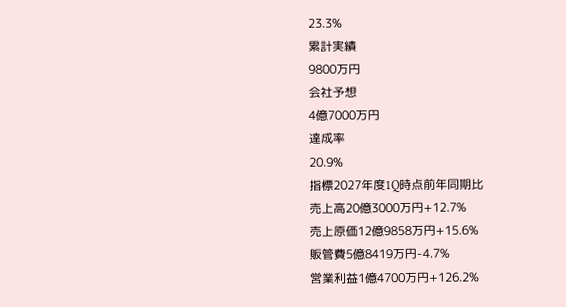23.3%
累計実績
9800万円
会社予想
4億7000万円
達成率
20.9%
指標2027年度1Q時点前年同期比
売上高20億3000万円+12.7%
売上原価12億9858万円+15.6%
販管費5億8419万円-4.7%
営業利益1億4700万円+126.2%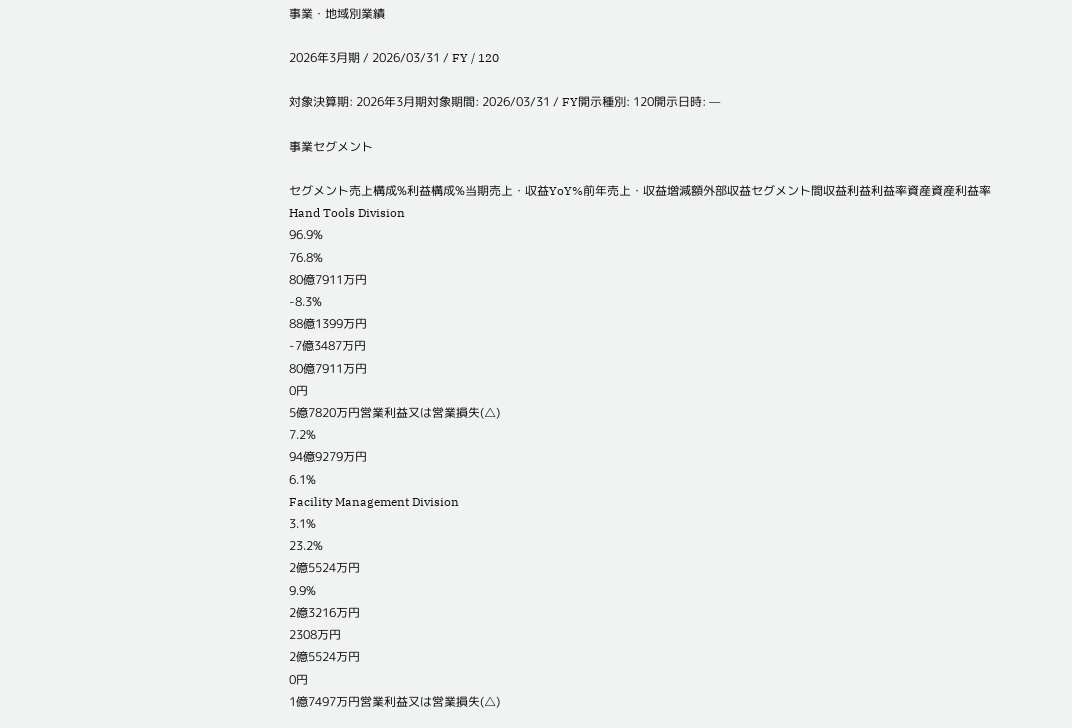事業・地域別業績

2026年3月期 / 2026/03/31 / FY / 120

対象決算期: 2026年3月期対象期間: 2026/03/31 / FY開示種別: 120開示日時: —

事業セグメント

セグメント売上構成%利益構成%当期売上・収益YoY%前年売上・収益増減額外部収益セグメント間収益利益利益率資産資産利益率
Hand Tools Division
96.9%
76.8%
80億7911万円
-8.3%
88億1399万円
-7億3487万円
80億7911万円
0円
5億7820万円営業利益又は営業損失(△)
7.2%
94億9279万円
6.1%
Facility Management Division
3.1%
23.2%
2億5524万円
9.9%
2億3216万円
2308万円
2億5524万円
0円
1億7497万円営業利益又は営業損失(△)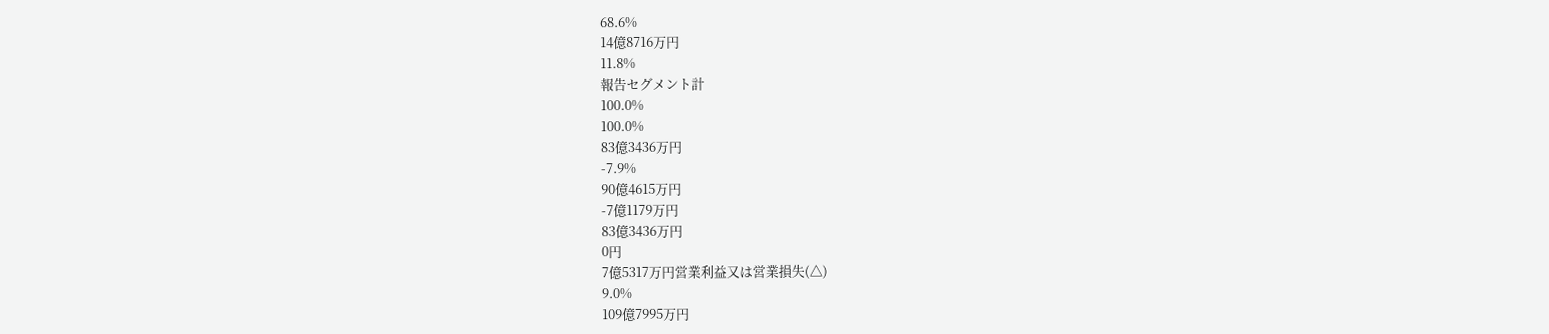68.6%
14億8716万円
11.8%
報告セグメント計
100.0%
100.0%
83億3436万円
-7.9%
90億4615万円
-7億1179万円
83億3436万円
0円
7億5317万円営業利益又は営業損失(△)
9.0%
109億7995万円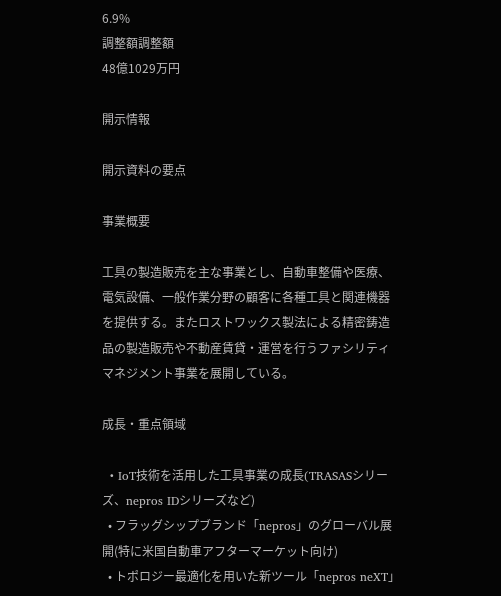6.9%
調整額調整額
48億1029万円

開示情報

開示資料の要点

事業概要

工具の製造販売を主な事業とし、自動車整備や医療、電気設備、一般作業分野の顧客に各種工具と関連機器を提供する。またロストワックス製法による精密鋳造品の製造販売や不動産賃貸・運営を行うファシリティマネジメント事業を展開している。

成長・重点領域

  • IoT技術を活用した工具事業の成長(TRASASシリーズ、nepros IDシリーズなど)
  • フラッグシップブランド「nepros」のグローバル展開(特に米国自動車アフターマーケット向け)
  • トポロジー最適化を用いた新ツール「nepros neXT」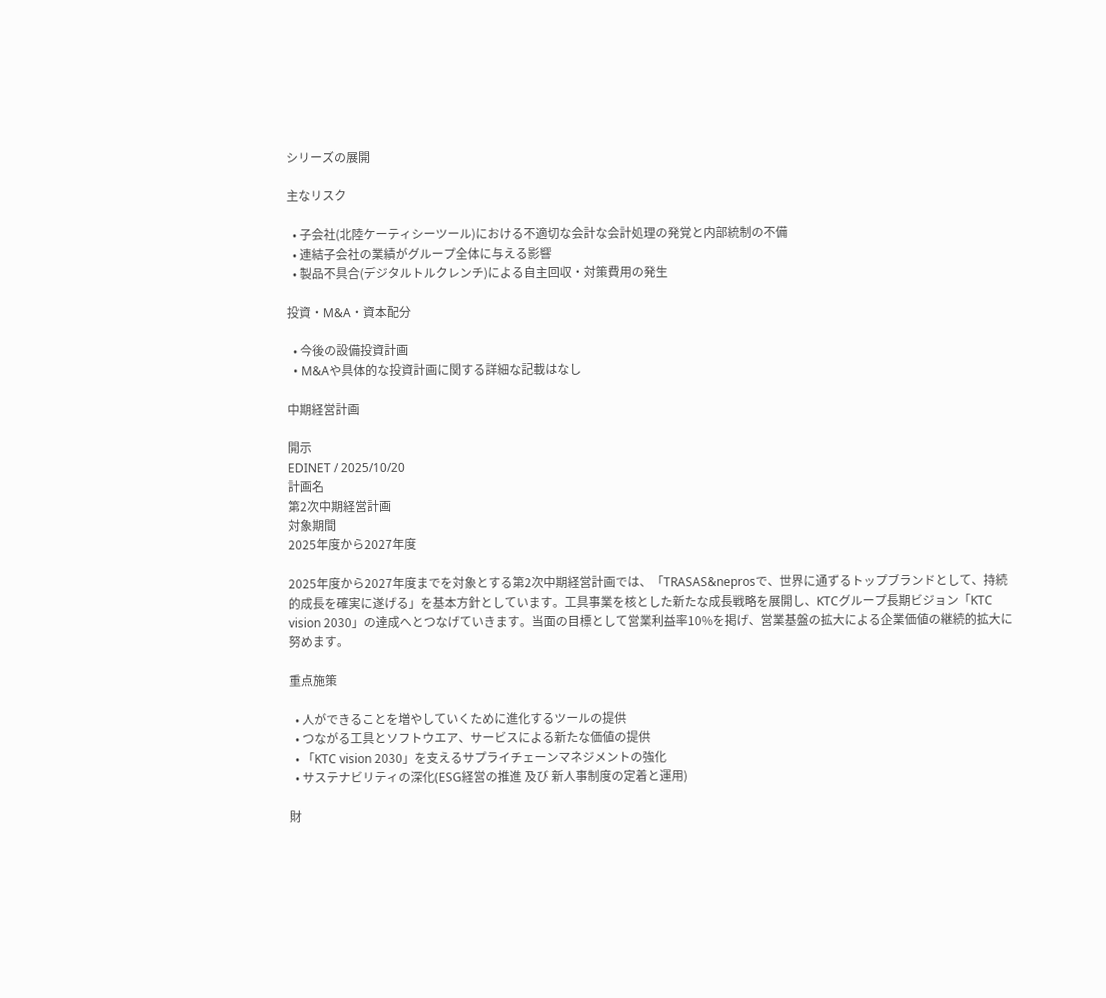シリーズの展開

主なリスク

  • 子会社(北陸ケーティシーツール)における不適切な会計な会計処理の発覚と内部統制の不備
  • 連結子会社の業績がグループ全体に与える影響
  • 製品不具合(デジタルトルクレンチ)による自主回収・対策費用の発生

投資・M&A・資本配分

  • 今後の設備投資計画
  • M&Aや具体的な投資計画に関する詳細な記載はなし

中期経営計画

開示
EDINET / 2025/10/20
計画名
第2次中期経営計画
対象期間
2025年度から2027年度

2025年度から2027年度までを対象とする第2次中期経営計画では、「TRASAS&neprosで、世界に通ずるトップブランドとして、持続的成長を確実に遂げる」を基本方針としています。工具事業を核とした新たな成長戦略を展開し、KTCグループ長期ビジョン「KTC vision 2030」の達成へとつなげていきます。当面の目標として営業利益率10%を掲げ、営業基盤の拡大による企業価値の継続的拡大に努めます。

重点施策

  • 人ができることを増やしていくために進化するツールの提供
  • つながる工具とソフトウエア、サービスによる新たな価値の提供
  • 「KTC vision 2030」を支えるサプライチェーンマネジメントの強化
  • サステナビリティの深化(ESG経営の推進 及び 新人事制度の定着と運用)

財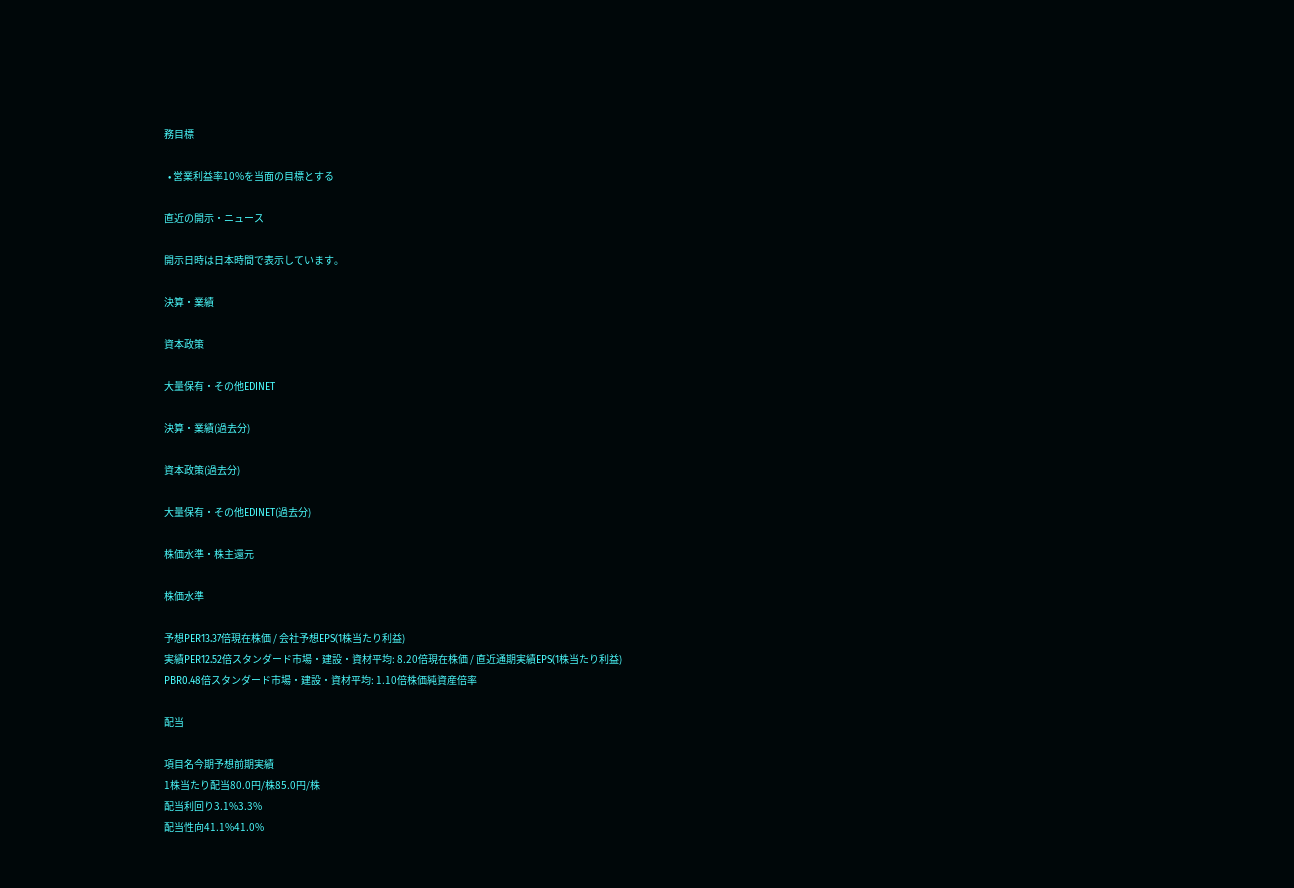務目標

  • 営業利益率10%を当面の目標とする

直近の開示・ニュース

開示日時は日本時間で表示しています。

決算・業績

資本政策

大量保有・その他EDINET

決算・業績(過去分)

資本政策(過去分)

大量保有・その他EDINET(過去分)

株価水準・株主還元

株価水準

予想PER13.37倍現在株価 / 会社予想EPS(1株当たり利益)
実績PER12.52倍スタンダード市場・建設・資材平均: 8.20倍現在株価 / 直近通期実績EPS(1株当たり利益)
PBR0.48倍スタンダード市場・建設・資材平均: 1.10倍株価純資産倍率

配当

項目名今期予想前期実績
1株当たり配当80.0円/株85.0円/株
配当利回り3.1%3.3%
配当性向41.1%41.0%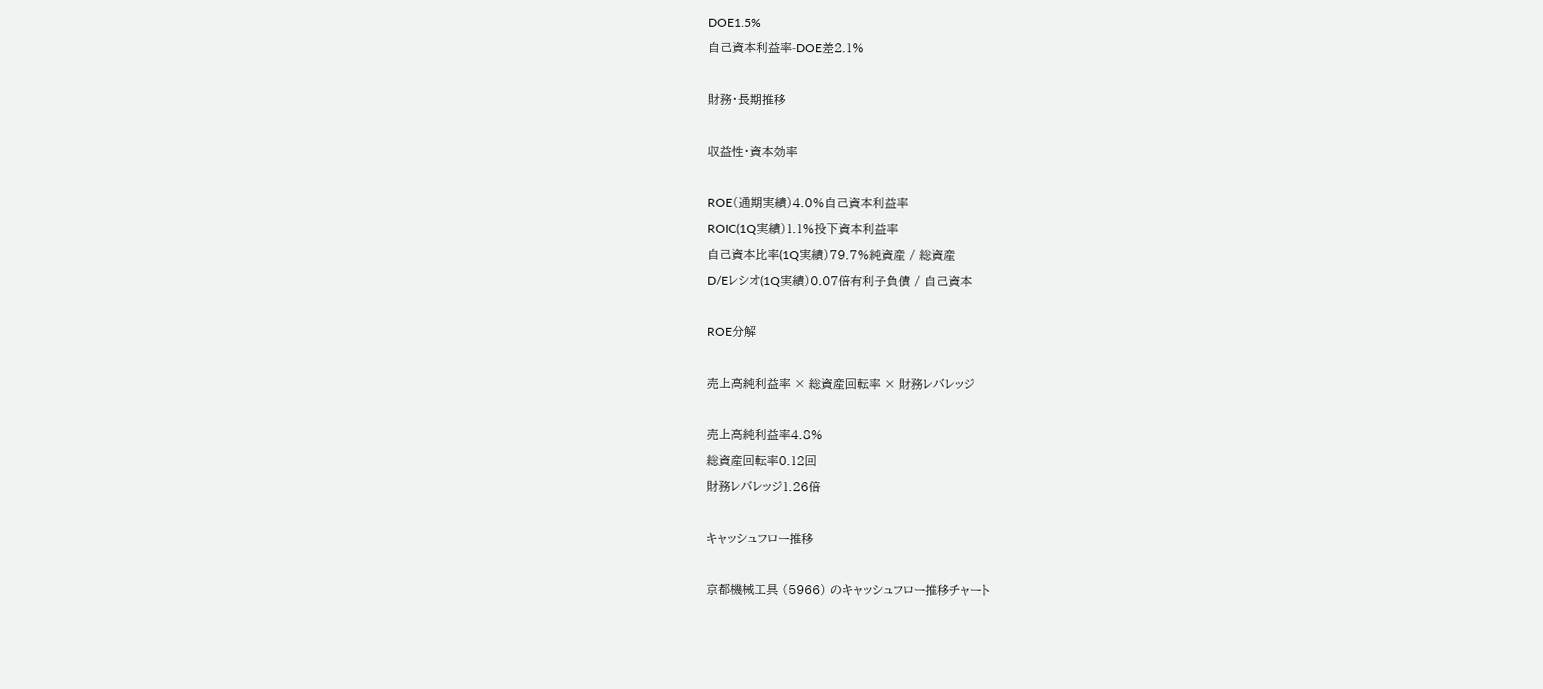DOE1.5%
自己資本利益率-DOE差2.1%

財務・長期推移

収益性・資本効率

ROE(通期実績)4.0%自己資本利益率
ROIC(1Q実績)1.1%投下資本利益率
自己資本比率(1Q実績)79.7%純資産 / 総資産
D/Eレシオ(1Q実績)0.07倍有利子負債 / 自己資本

ROE分解

売上高純利益率 × 総資産回転率 × 財務レバレッジ

売上高純利益率4.8%
総資産回転率0.12回
財務レバレッジ1.26倍

キャッシュフロー推移

京都機械工具 (5966) のキャッシュフロー推移チャート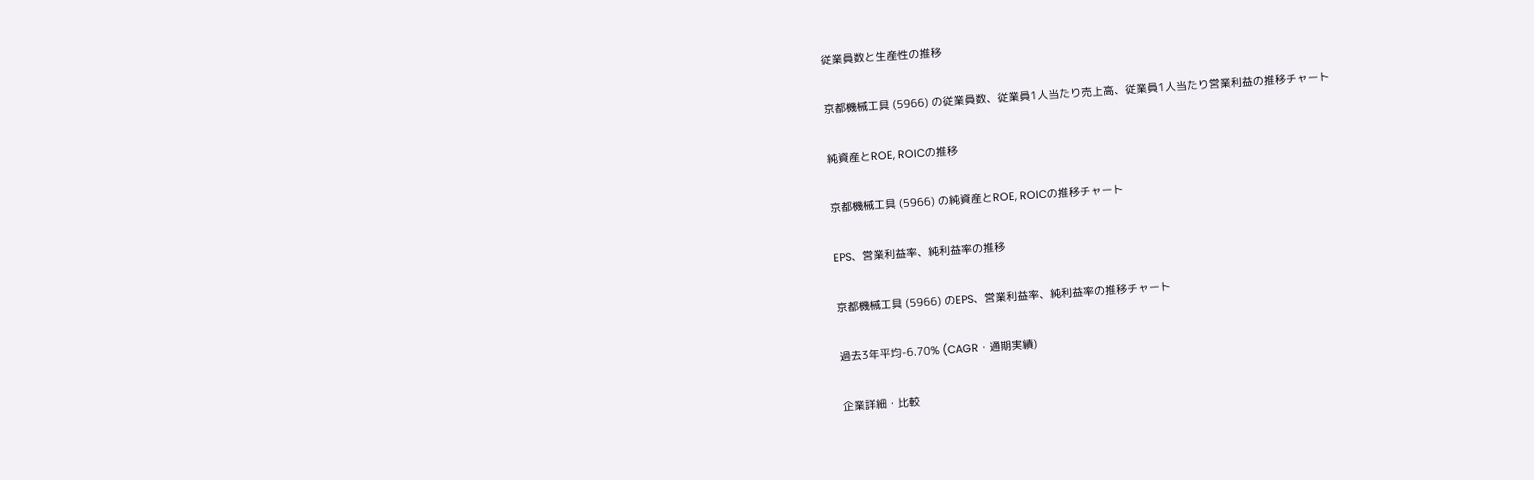従業員数と生産性の推移

京都機械工具 (5966) の従業員数、従業員1人当たり売上高、従業員1人当たり営業利益の推移チャート

純資産とROE, ROICの推移

京都機械工具 (5966) の純資産とROE, ROICの推移チャート

EPS、営業利益率、純利益率の推移

京都機械工具 (5966) のEPS、営業利益率、純利益率の推移チャート

過去3年平均-6.70% (CAGR・通期実績)

企業詳細・比較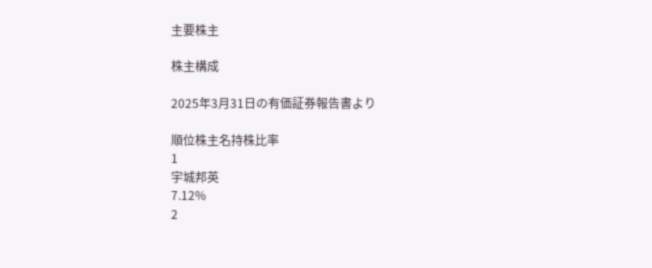主要株主

株主構成

2025年3月31日の有価証券報告書より

順位株主名持株比率
1
宇城邦英
7.12%
2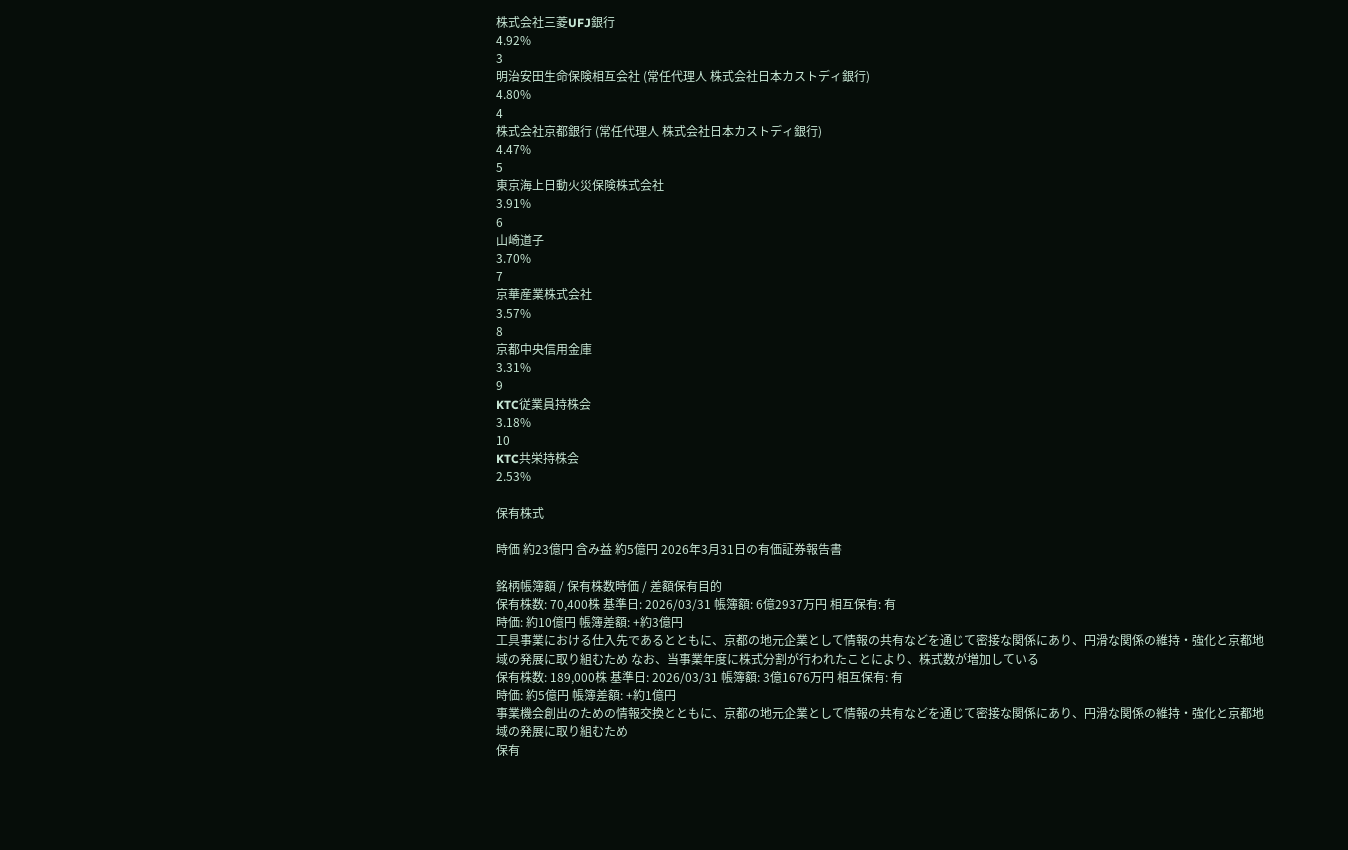株式会社三菱UFJ銀行
4.92%
3
明治安田生命保険相互会社 (常任代理人 株式会社日本カストディ銀行)
4.80%
4
株式会社京都銀行 (常任代理人 株式会社日本カストディ銀行)
4.47%
5
東京海上日動火災保険株式会社
3.91%
6
山崎道子
3.70%
7
京華産業株式会社
3.57%
8
京都中央信用金庫
3.31%
9
KTC従業員持株会
3.18%
10
KTC共栄持株会
2.53%

保有株式

時価 約23億円 含み益 約5億円 2026年3月31日の有価証券報告書

銘柄帳簿額 / 保有株数時価 / 差額保有目的
保有株数: 70,400株 基準日: 2026/03/31 帳簿額: 6億2937万円 相互保有: 有
時価: 約10億円 帳簿差額: +約3億円
工具事業における仕入先であるとともに、京都の地元企業として情報の共有などを通じて密接な関係にあり、円滑な関係の維持・強化と京都地域の発展に取り組むため なお、当事業年度に株式分割が行われたことにより、株式数が増加している
保有株数: 189,000株 基準日: 2026/03/31 帳簿額: 3億1676万円 相互保有: 有
時価: 約5億円 帳簿差額: +約1億円
事業機会創出のための情報交換とともに、京都の地元企業として情報の共有などを通じて密接な関係にあり、円滑な関係の維持・強化と京都地域の発展に取り組むため
保有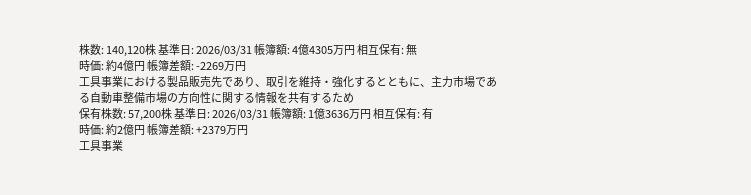株数: 140,120株 基準日: 2026/03/31 帳簿額: 4億4305万円 相互保有: 無
時価: 約4億円 帳簿差額: -2269万円
工具事業における製品販売先であり、取引を維持・強化するとともに、主力市場である自動車整備市場の方向性に関する情報を共有するため
保有株数: 57,200株 基準日: 2026/03/31 帳簿額: 1億3636万円 相互保有: 有
時価: 約2億円 帳簿差額: +2379万円
工具事業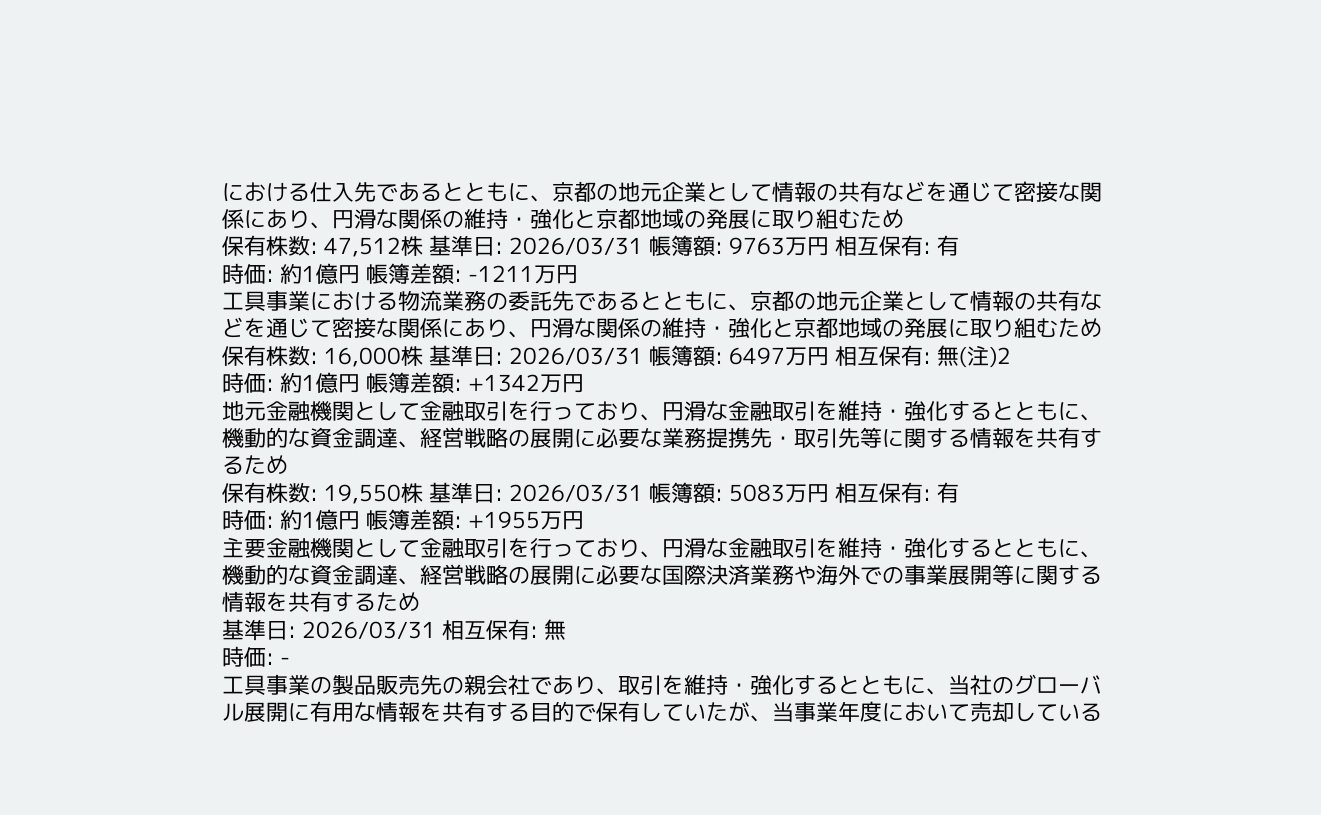における仕入先であるとともに、京都の地元企業として情報の共有などを通じて密接な関係にあり、円滑な関係の維持・強化と京都地域の発展に取り組むため
保有株数: 47,512株 基準日: 2026/03/31 帳簿額: 9763万円 相互保有: 有
時価: 約1億円 帳簿差額: -1211万円
工具事業における物流業務の委託先であるとともに、京都の地元企業として情報の共有などを通じて密接な関係にあり、円滑な関係の維持・強化と京都地域の発展に取り組むため
保有株数: 16,000株 基準日: 2026/03/31 帳簿額: 6497万円 相互保有: 無(注)2
時価: 約1億円 帳簿差額: +1342万円
地元金融機関として金融取引を行っており、円滑な金融取引を維持・強化するとともに、機動的な資金調達、経営戦略の展開に必要な業務提携先・取引先等に関する情報を共有するため
保有株数: 19,550株 基準日: 2026/03/31 帳簿額: 5083万円 相互保有: 有
時価: 約1億円 帳簿差額: +1955万円
主要金融機関として金融取引を行っており、円滑な金融取引を維持・強化するとともに、機動的な資金調達、経営戦略の展開に必要な国際決済業務や海外での事業展開等に関する情報を共有するため
基準日: 2026/03/31 相互保有: 無
時価: -
工具事業の製品販売先の親会社であり、取引を維持・強化するとともに、当社のグローバル展開に有用な情報を共有する目的で保有していたが、当事業年度において売却している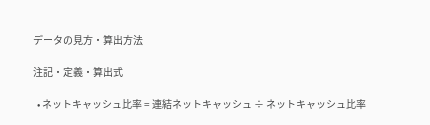データの見方・算出方法

注記・定義・算出式

  • ネットキャッシュ比率 = 連結ネットキャッシュ ÷ ネットキャッシュ比率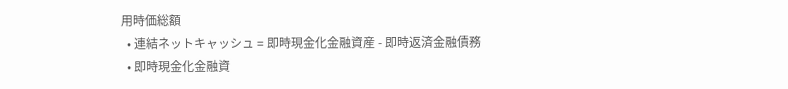用時価総額
  • 連結ネットキャッシュ = 即時現金化金融資産 - 即時返済金融債務
  • 即時現金化金融資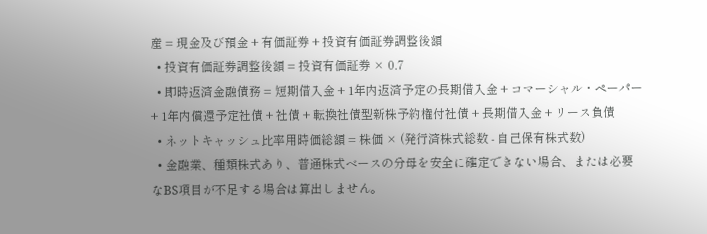産 = 現金及び預金 + 有価証券 + 投資有価証券調整後額
  • 投資有価証券調整後額 = 投資有価証券 × 0.7
  • 即時返済金融債務 = 短期借入金 + 1年内返済予定の長期借入金 + コマーシャル・ペーパー + 1年内償還予定社債 + 社債 + 転換社債型新株予約権付社債 + 長期借入金 + リース負債
  • ネットキャッシュ比率用時価総額 = 株価 × (発行済株式総数 - 自己保有株式数)
  • 金融業、種類株式あり、普通株式ベースの分母を安全に確定できない場合、または必要なBS項目が不足する場合は算出しません。